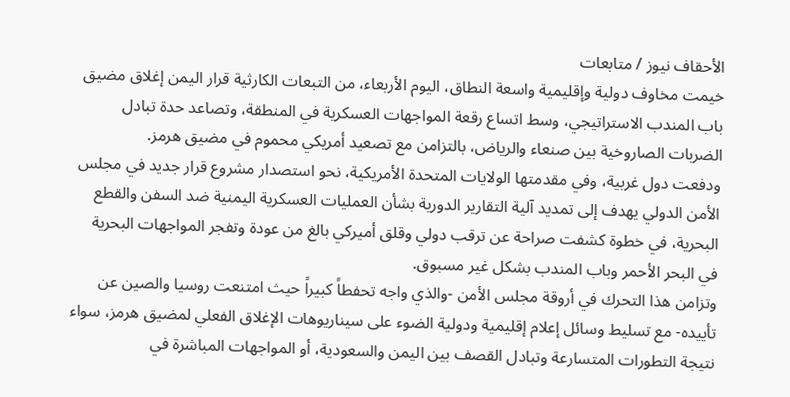الأحقاف نيوز / متابعات
خيمت مخاوف دولية وإقليمية واسعة النطاق، اليوم الأربعاء، من التبعات الكارثية قرار اليمن إغلاق مضيق باب المندب الاستراتيجي، وسط اتساع رقعة المواجهات العسكرية في المنطقة، وتصاعد حدة تبادل الضربات الصاروخية بين صنعاء والرياض، بالتزامن مع تصعيد أمريكي محموم في مضيق هرمز.
ودفعت دول غربية، وفي مقدمتها الولايات المتحدة الأمريكية، نحو استصدار مشروع قرار جديد في مجلس الأمن الدولي يهدف إلى تمديد آلية التقارير الدورية بشأن العمليات العسكرية اليمنية ضد السفن والقطع البحرية، في خطوة كشفت صراحة عن ترقب دولي وقلق أميركي بالغ من عودة وتفجر المواجهات البحرية في البحر الأحمر وباب المندب بشكل غير مسبوق.
وتزامن هذا التحرك في أروقة مجلس الأمن -والذي واجه تحفطاً كبيراً حيث امتنعت روسيا والصين عن تأييده- مع تسليط وسائل إعلام إقليمية ودولية الضوء على سيناريوهات الإغلاق الفعلي لمضيق هرمز، سواء نتيجة التطورات المتسارعة وتبادل القصف بين اليمن والسعودية، أو المواجهات المباشرة في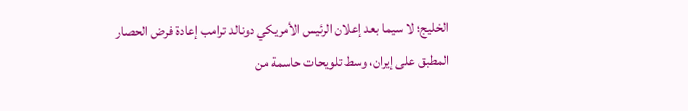الخليج؛ لا سيما بعد إعلان الرئيس الأمريكي دونالد ترامب إعادة فرض الحصار المطبق على إيران، وسط تلويحات حاسمة من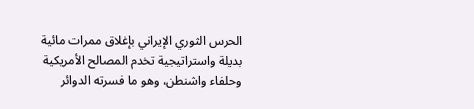الحرس الثوري الإيراني بإغلاق ممرات مائية بديلة واستراتيجية تخدم المصالح الأمريكية وحلفاء واشنطن، وهو ما فسرته الدوائر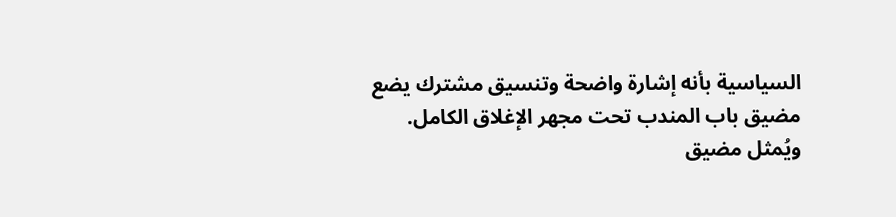السياسية بأنه إشارة واضحة وتنسيق مشترك يضع مضيق باب المندب تحت مجهر الإغلاق الكامل.
ويُمثل مضيق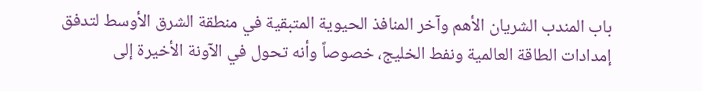باب المندب الشريان الأهم وآخر المنافذ الحيوية المتبقية في منطقة الشرق الأوسط لتدفق إمدادات الطاقة العالمية ونفط الخليج، خصوصاً وأنه تحول في الآونة الأخيرة إلى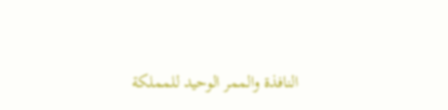النافذة والممر الوحيد للمملكة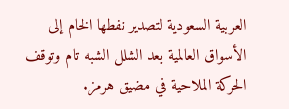العربية السعودية لتصدير نفطها الخام إلى الأسواق العالمية بعد الشلل الشبه تام وتوقف الحركة الملاحية في مضيق هرمز.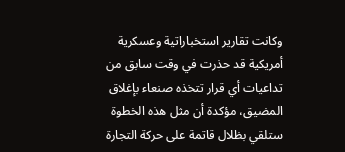وكانت تقارير استخباراتية وعسكرية أمريكية قد حذرت في وقت سابق من تداعيات أي قرار تتخذه صنعاء بإغلاق المضيق، مؤكدة أن مثل هذه الخطوة ستلقي بظلال قاتمة على حركة التجارة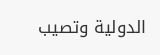الدولية وتصيب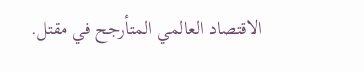الاقتصاد العالمي المتأرجح في مقتل.